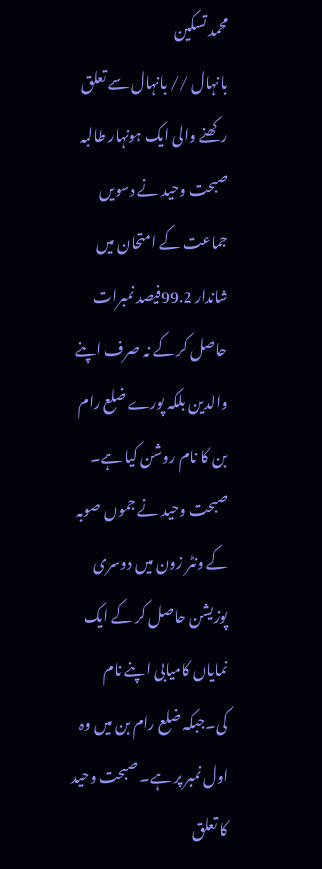محمد تسکین
بانہال // بانہال سے تعلق رکھنے والی ایک ہونہار طالبہ صبحت وحید نے دسویں جماعت کے امتحان میں شاندار 99.2فیصد نمبرات حاصل کر کے نہ صرف اپنے والدین بلکہ پورے ضلع رام بن کا نام روشن کیا ہے۔ صبحت وحید نے جموں صوبہ کے ونٹر زون میں دوسری پوزیشن حاصل کر کے ایک نمایاں کامیابی اپنے نام کی۔جبکہ ضلع رام بن میں وہ اول نمبر پر ہے۔ صبحت وحید کا تعلق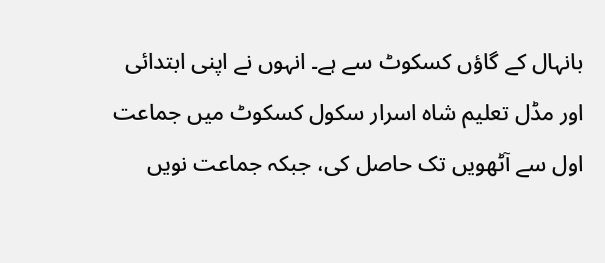بانہال کے گاؤں کسکوٹ سے ہے۔ انہوں نے اپنی ابتدائی اور مڈل تعلیم شاہ اسرار سکول کسکوٹ میں جماعت اول سے آٹھویں تک حاصل کی، جبکہ جماعت نویں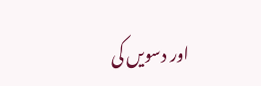اور دسویں کی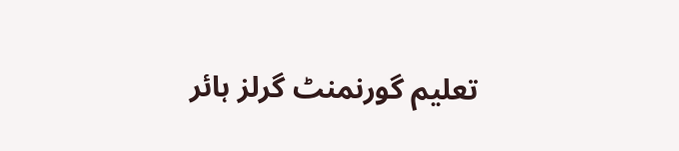تعلیم گورنمنٹ گرلز ہائر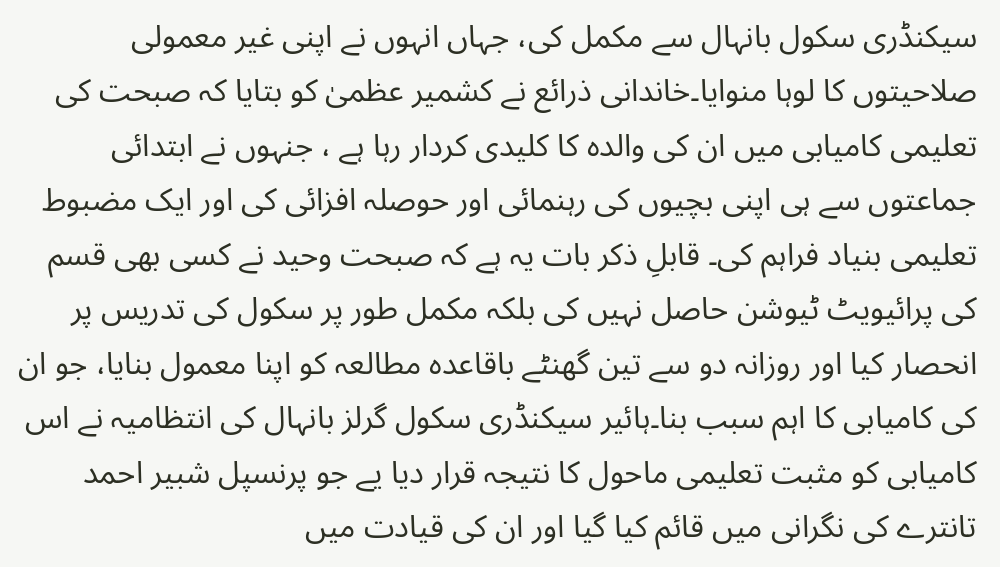سیکنڈری سکول بانہال سے مکمل کی، جہاں انہوں نے اپنی غیر معمولی صلاحیتوں کا لوہا منوایا۔خاندانی ذرائع نے کشمیر عظمیٰ کو بتایا کہ صبحت کی تعلیمی کامیابی میں ان کی والدہ کا کلیدی کردار رہا ہے ، جنہوں نے ابتدائی جماعتوں سے ہی اپنی بچیوں کی رہنمائی اور حوصلہ افزائی کی اور ایک مضبوط تعلیمی بنیاد فراہم کی۔ قابلِ ذکر بات یہ ہے کہ صبحت وحید نے کسی بھی قسم کی پرائیویٹ ٹیوشن حاصل نہیں کی بلکہ مکمل طور پر سکول کی تدریس پر انحصار کیا اور روزانہ دو سے تین گھنٹے باقاعدہ مطالعہ کو اپنا معمول بنایا، جو ان کی کامیابی کا اہم سبب بنا۔ہائیر سیکنڈری سکول گرلز بانہال کی انتظامیہ نے اس کامیابی کو مثبت تعلیمی ماحول کا نتیجہ قرار دیا یے جو پرنسپل شبیر احمد تانترے کی نگرانی میں قائم کیا گیا اور ان کی قیادت میں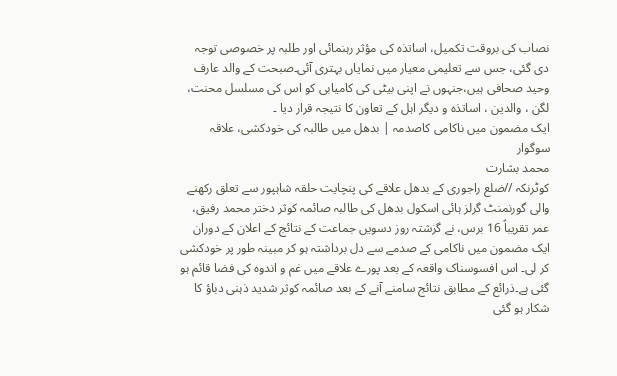نصاب کی بروقت تکمیل، اساتذہ کی مؤثر رہنمائی اور طلبہ پر خصوصی توجہ دی گئی، جس سے تعلیمی معیار میں نمایاں بہتری آئی۔صبحت کے والد عارف وحید صحافی ہیں،جنہوں نے اپنی بیٹی کی کامیابی کو اس کی مسلسل محنت، لگن ، والدین ، اساتذہ و دیگر اہل کے تعاون کا نتیجہ قرار دیا ۔
ایک مضمون میں ناکامی کاصدمہ | بدھل میں طالبہ کی خودکشی، علاقہ سوگوار
محمد بشارت
کوٹرنکہ //ضلع راجوری کے بدھل علاقے کی پنچایت حلقہ شاہپور سے تعلق رکھنے والی گورنمنٹ گرلز ہائی اسکول بدھل کی طالبہ صائمہ کوثر دختر محمد رفیق، عمر تقریباً 16 برس، نے گزشتہ روز دسویں جماعت کے نتائج کے اعلان کے دوران ایک مضمون میں ناکامی کے صدمے سے دل برداشتہ ہو کر مبینہ طور پر خودکشی کر لی۔ اس افسوسناک واقعہ کے بعد پورے علاقے میں غم و اندوہ کی فضا قائم ہو گئی ہے۔ذرائع کے مطابق نتائج سامنے آنے کے بعد صائمہ کوثر شدید ذہنی دباؤ کا شکار ہو گئی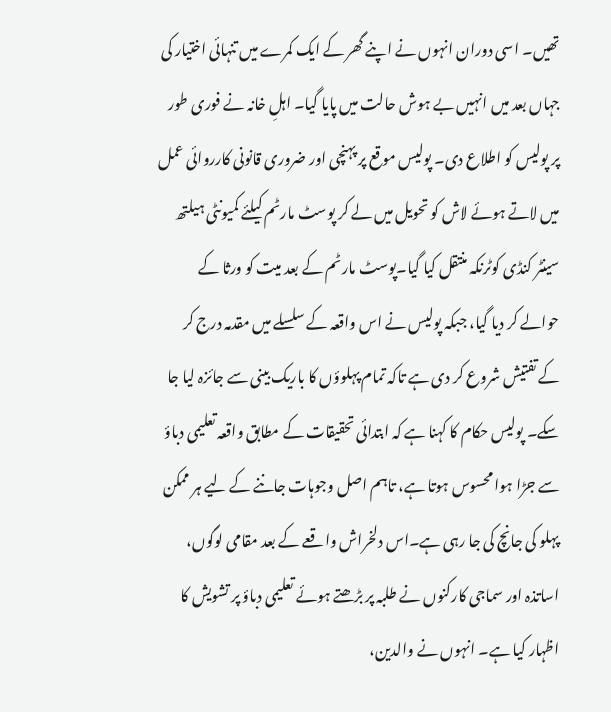تھیں۔ اسی دوران انہوں نے اپنے گھر کے ایک کمرے میں تنہائی اختیار کی جہاں بعد میں انہیں بے ہوش حالت میں پایا گیا۔ اہلِ خانہ نے فوری طور پر پولیس کو اطلاع دی۔ پولیس موقع پر پہنچی اور ضروری قانونی کارروائی عمل میں لاتے ہوئے لاش کو تحویل میں لے کر پوسٹ مارٹم کیلئے کمیونٹی ہیلتھ سینٹر کنڈی کوٹرنکہ منتقل کیا گیا۔پوسٹ مارٹم کے بعد میت کو ورثا کے حوالے کر دیا گیا، جبکہ پولیس نے اس واقعہ کے سلسلے میں مقدمہ درج کر کے تفتیش شروع کر دی ہے تاکہ تمام پہلوؤں کا باریک بینی سے جائزہ لیا جا سکے۔ پولیس حکام کا کہنا ہے کہ ابتدائی تحقیقات کے مطابق واقعہ تعلیمی دباؤ سے جڑا ہوا محسوس ہوتا ہے، تاہم اصل وجوہات جاننے کے لیے ہر ممکن پہلو کی جانچ کی جا رہی ہے۔اس دلخراش واقعے کے بعد مقامی لوگوں، اساتذہ اور سماجی کارکنوں نے طلبہ پر بڑھتے ہوئے تعلیمی دباؤ پر تشویش کا اظہار کیا ہے۔ انہوں نے والدین،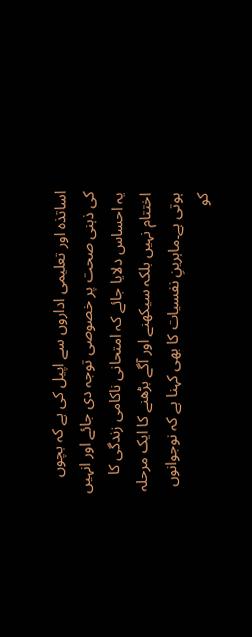اساتذہ اور تعلیمی اداروں سے اپیل کی ہے کہ بچوں کی ذہنی صحت پر خصوصی توجہ دی جائے اور انہیں یہ احساس دلایا جائے کہ امتحانی ناکامی زندگی کا اختتام نہیں بلکہ سیکھنے اور آگے بڑھنے کا ایک مرحلہ ہوتی ہے۔ماہرینِ نفسیات کا بھی کہنا ہے کہ نوجوانوں کو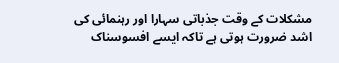مشکلات کے وقت جذباتی سہارا اور رہنمائی کی اشد ضرورت ہوتی ہے تاکہ ایسے افسوسناک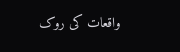واقعات کی روک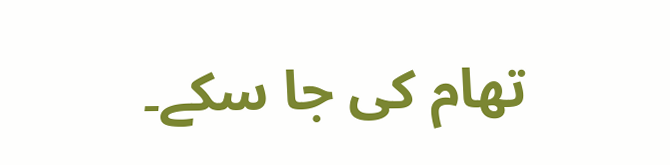تھام کی جا سکے۔